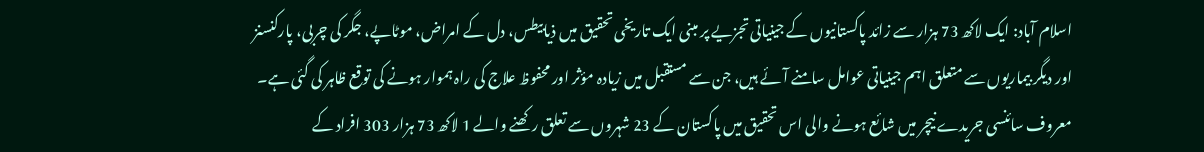اسلام آباد: ایک لاکھ 73 ہزار سے زائد پاکستانیوں کے جینیاتی تجزیے پر مبنی ایک تاریخی تحقیق میں ذیابیطس، دل کے امراض، موٹاپے، جگر کی چربی، پارکنسنز اور دیگر بیماریوں سے متعلق اہم جینیاتی عوامل سامنے آئے ہیں، جن سے مستقبل میں زیادہ مؤثر اور محفوظ علاج کی راہ ہموار ہونے کی توقع ظاہر کی گئی ہے۔
معروف سائنسی جریدے نیچر میں شائع ہونے والی اس تحقیق میں پاکستان کے 23 شہروں سے تعلق رکھنے والے 1 لاکھ 73 ہزار 303 افراد کے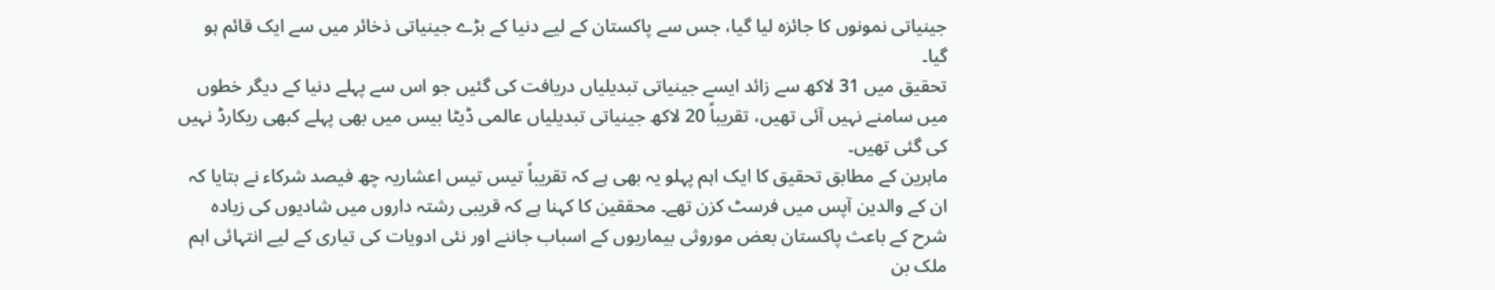جینیاتی نمونوں کا جائزہ لیا گیا، جس سے پاکستان کے لیے دنیا کے بڑے جینیاتی ذخائر میں سے ایک قائم ہو گیا۔
تحقیق میں 31 لاکھ سے زائد ایسے جینیاتی تبدیلیاں دریافت کی گئیں جو اس سے پہلے دنیا کے دیگر خطوں میں سامنے نہیں آئی تھیں، تقریباً 20 لاکھ جینیاتی تبدیلیاں عالمی ڈیٹا بیس میں بھی پہلے کبھی ریکارڈ نہیں کی گئی تھیں۔
ماہرین کے مطابق تحقیق کا ایک اہم پہلو یہ بھی ہے کہ تقریباً تیس تیس اعشاریہ چھ فیصد شرکاء نے بتایا کہ ان کے والدین آپس میں فرسٹ کزن تھے۔ محققین کا کہنا ہے کہ قریبی رشتہ داروں میں شادیوں کی زیادہ شرح کے باعث پاکستان بعض موروثی بیماریوں کے اسباب جاننے اور نئی ادویات کی تیاری کے لیے انتہائی اہم ملک بن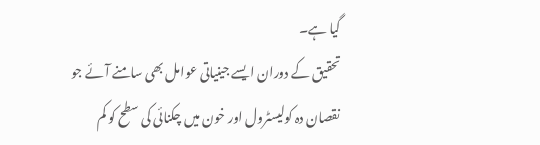گیا ہے۔
تحقیق کے دوران ایسے جینیاتی عوامل بھی سامنے آئے جو نقصان دہ کولیسٹرول اور خون میں چکنائی کی سطح کو کم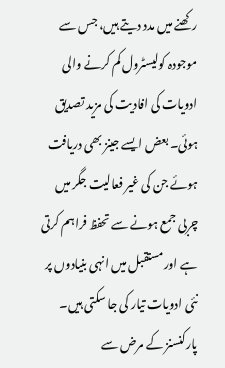رکھنے میں مدد دیتے ہیں، جس سے موجودہ کولیسٹرول کم کرنے والی ادویات کی افادیت کی مزید تصدیق ہوئی۔ بعض ایسے جینز بھی دریافت ہوئے جن کی غیر فعالیت جگر میں چربی جمع ہونے سے تحفظ فراہم کرتی ہے اور مستقبل میں انہی بنیادوں پر نئی ادویات تیار کی جا سکتی ہیں۔
پارکنسنز کے مرض سے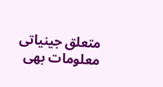متعلق جینیاتی معلومات بھی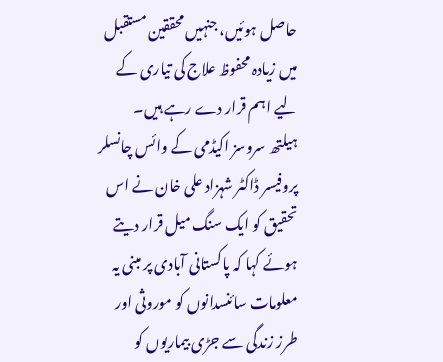حاصل ہوئیں، جنہیں محققین مستقبل میں زیادہ محفوظ علاج کی تیاری کے لیے اہم قرار دے رہے ہیں۔
ہیلتھ سروسز اکیڈمی کے وائس چانسلر پروفیسر ڈاکٹر شہزاد علی خان نے اس تحقیق کو ایک سنگ میل قرار دیتے ہوئے کہا کہ پاکستانی آبادی پر مبنی یہ معلومات سائنسدانوں کو موروثی اور طرز زندگی سے جڑی بیماریوں کو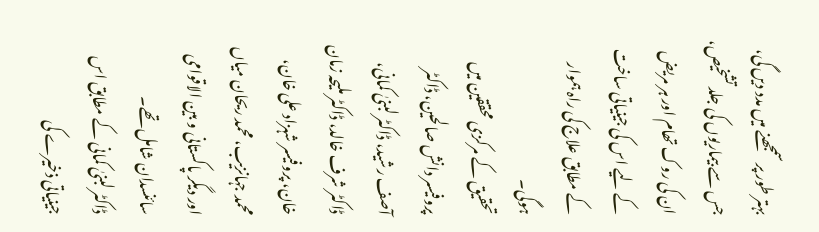بہتر طور پر سمجھنے میں مدد دیں گی، جس سے بیماریوں کی جلد تشخیص، ان کی روک تھام اور ہر مریض کے لیے اس کی جینیاتی ساخت کے مطابق علاج کی راہ ہموار ہوگی۔
تحقیق کے مرکزی محققین میں پروفیسر دانش صالحین، ڈاکٹر آصف رشید، ڈاکٹر لبنیٰ کمانی، ڈاکٹر شرف خالد، ڈاکٹر ملیحہ زمان خان، پروفیسر شہزاد علی خان، محمد جہانزیب، محمد ریحان میاں اور دیگر پاکستانی و بین الاقوامی سائنسدان شامل تھے۔
ڈاکٹر لبنیٰ کمانی کے مطابق اس جینیاتی ذخیرے کی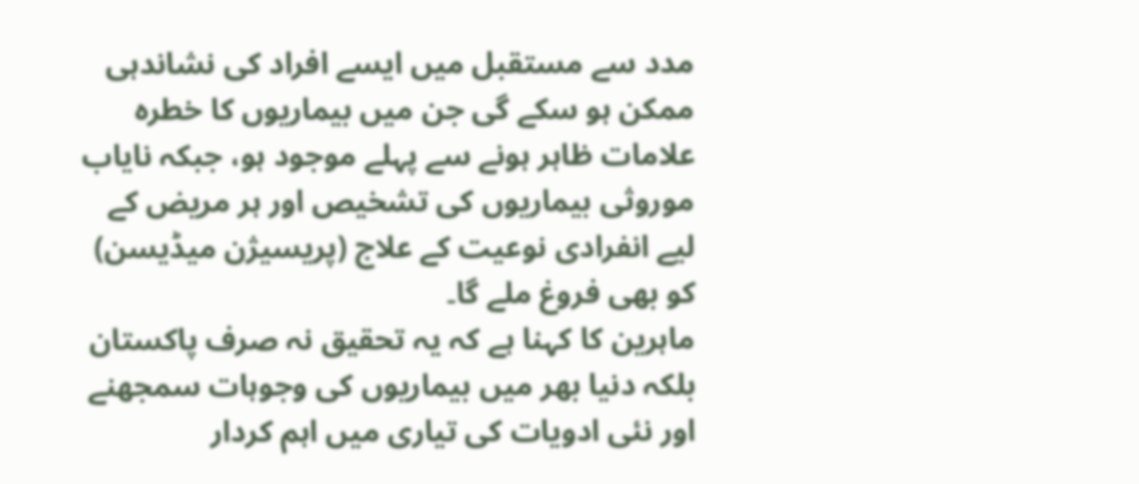مدد سے مستقبل میں ایسے افراد کی نشاندہی ممکن ہو سکے گی جن میں بیماریوں کا خطرہ علامات ظاہر ہونے سے پہلے موجود ہو، جبکہ نایاب موروثی بیماریوں کی تشخیص اور ہر مریض کے لیے انفرادی نوعیت کے علاج (پریسیژن میڈیسن) کو بھی فروغ ملے گا۔
ماہرین کا کہنا ہے کہ یہ تحقیق نہ صرف پاکستان بلکہ دنیا بھر میں بیماریوں کی وجوہات سمجھنے اور نئی ادویات کی تیاری میں اہم کردار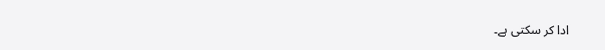ادا کر سکتی ہے۔